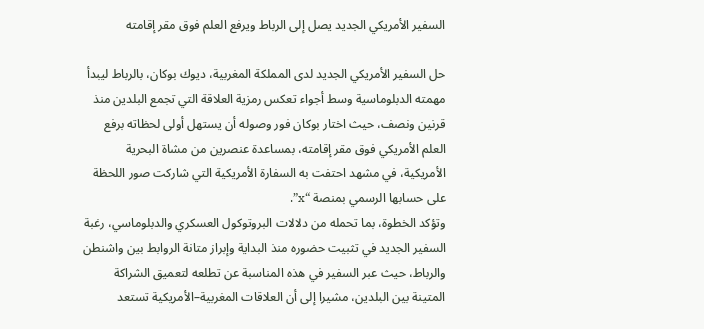السفير الأمريكي الجديد يصل إلى الرباط ويرفع العلم فوق مقر إقامته

حل السفير الأمريكي الجديد لدى المملكة المغربية، ديوك بوكان، بالرباط ليبدأ مهمته الدبلوماسية وسط أجواء تعكس رمزية العلاقة التي تجمع البلدين منذ قرنين ونصف، حيث اختار بوكان فور وصوله أن يستهل أولى لحظاته برفع العلم الأمريكي فوق مقر إقامته، بمساعدة عنصرين من مشاة البحرية الأمريكية، في مشهد احتفت به السفارة الأمريكية التي شاركت صور اللحظة على حسابها الرسمي بمنصة “x”.
وتؤكد الخطوة، بما تحمله من دلالات البروتوكول العسكري والدبلوماسي، رغبة السفير الجديد في تثبيت حضوره منذ البداية وإبراز متانة الروابط بين واشنطن والرباط، حيث عبر السفير في هذه المناسبة عن تطلعه لتعميق الشراكة المتينة بين البلدين، مشيرا إلى أن العلاقات المغربية–الأمريكية تستعد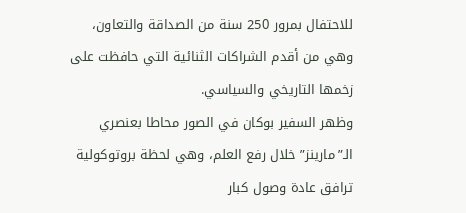للاحتفال بمرور 250 سنة من الصداقة والتعاون، وهي من أقدم الشراكات الثنائية التي حافظت على زخمها التاريخي والسياسي.
وظهر السفير بوكان في الصور محاطا بعنصري الـ”مارينز” خلال رفع العلم، وهي لحظة بروتوكولية ترافق عادة وصول كبار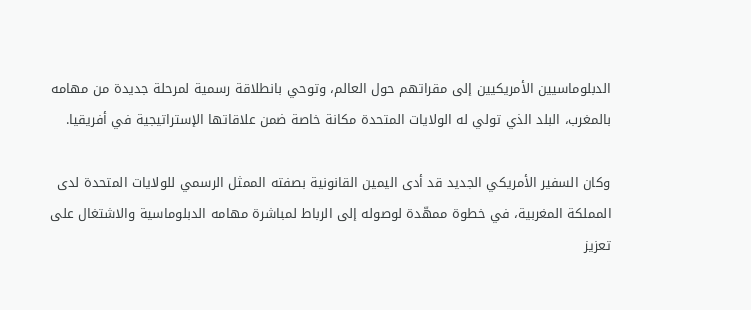الدبلوماسيين الأمريكيين إلى مقراتهم حول العالم، وتوحي بانطلاقة رسمية لمرحلة جديدة من مهامه بالمغرب، البلد الذي تولي له الولايات المتحدة مكانة خاصة ضمن علاقاتها الإستراتيجية في أفريقيا.

وكان السفير الأمريكي الجديد قد أدى اليمين القانونية بصفته الممثل الرسمي للولايات المتحدة لدى المملكة المغربية، في خطوة ممهّدة لوصوله إلى الرباط لمباشرة مهامه الدبلوماسية والاشتغال على تعزيز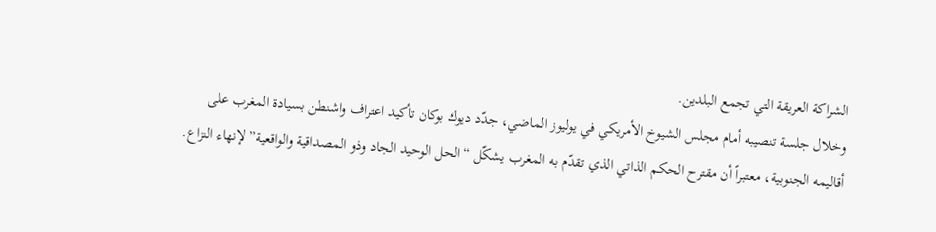الشراكة العريقة التي تجمع البلدين.
وخلال جلسة تنصيبه أمام مجلس الشيوخ الأمريكي في يوليوز الماضي، جدّد ديوك بوكان تأكيد اعتراف واشنطن بسيادة المغرب على أقاليمه الجنوبية، معتبراً أن مقترح الحكم الذاتي الذي تقدّم به المغرب يشكّل “الحل الوحيد الجاد وذو المصداقية والواقعية” لإنهاء النزاع.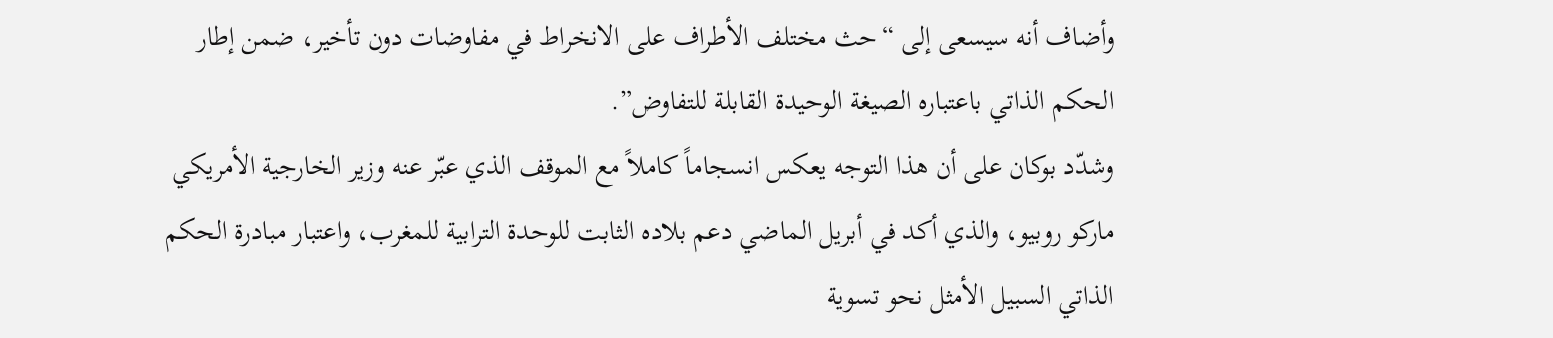وأضاف أنه سيسعى إلى “حث مختلف الأطراف على الانخراط في مفاوضات دون تأخير، ضمن إطار الحكم الذاتي باعتباره الصيغة الوحيدة القابلة للتفاوض”.
وشدّد بوكان على أن هذا التوجه يعكس انسجاماً كاملاً مع الموقف الذي عبّر عنه وزير الخارجية الأمريكي ماركو روبيو، والذي أكد في أبريل الماضي دعم بلاده الثابت للوحدة الترابية للمغرب، واعتبار مبادرة الحكم الذاتي السبيل الأمثل نحو تسوية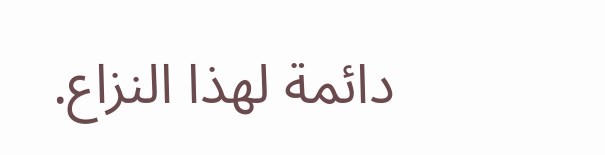دائمة لهذا النزاع.